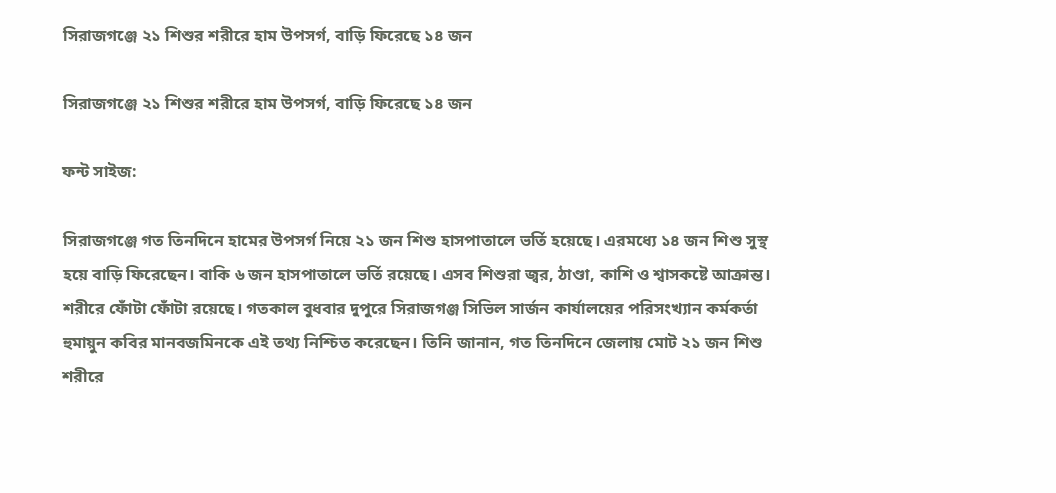সিরাজগঞ্জে ২১ শিশুর শরীরে হাম উপসর্গ, বাড়ি ফিরেছে ১৪ জন

সিরাজগঞ্জে ২১ শিশুর শরীরে হাম উপসর্গ, বাড়ি ফিরেছে ১৪ জন

ফন্ট সাইজ:

সিরাজগঞ্জে গত তিনদিনে হামের উপসর্গ নিয়ে ২১ জন শিশু হাসপাতালে ভর্তি হয়েছে। এরমধ্যে ১৪ জন শিশু সুস্থ হয়ে বাড়ি ফিরেছেন। বাকি ৬ জন হাসপাতালে ভর্তি রয়েছে। এসব শিশুরা জ্বর, ঠাণ্ডা, কাশি ও শ্বাসকষ্টে আক্রান্ত। শরীরে ফোঁটা ফোঁটা রয়েছে। গতকাল বুধবার দুপুরে সিরাজগঞ্জ সিভিল সার্জন কার্যালয়ের পরিসংখ্যান কর্মকর্তা হুমায়ুন কবির মানবজমিনকে এই তথ্য নিশ্চিত করেছেন। তিনি জানান, গত তিনদিনে জেলায় মোট ২১ জন শিশু শরীরে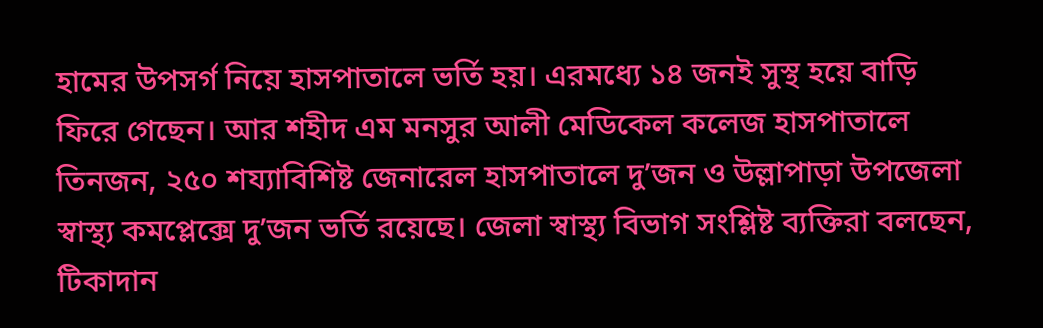হামের উপসর্গ নিয়ে হাসপাতালে ভর্তি হয়। এরমধ্যে ১৪ জনই সুস্থ হয়ে বাড়ি ফিরে গেছেন। আর শহীদ এম মনসুর আলী মেডিকেল কলেজ হাসপাতালে তিনজন, ২৫০ শয্যাবিশিষ্ট জেনারেল হাসপাতালে দু’জন ও উল্লাপাড়া উপজেলা স্বাস্থ্য কমপ্লেক্সে দু’জন ভর্তি রয়েছে। জেলা স্বাস্থ্য বিভাগ সংশ্লিষ্ট ব্যক্তিরা বলছেন, টিকাদান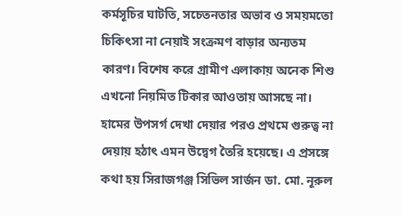কর্মসূচির ঘাটতি, সচেতনতার অভাব ও সময়মতো চিকিৎসা না নেয়াই সংক্রমণ বাড়ার অন্যতম কারণ। বিশেষ করে গ্রামীণ এলাকায় অনেক শিশু এখনো নিয়মিত টিকার আওতায় আসছে না। হামের উপসর্গ দেখা দেয়ার পরও প্রথমে গুরুত্ব না দেয়ায় হঠাৎ এমন উদ্বেগ তৈরি হয়েছে। এ প্রসঙ্গে কথা হয় সিরাজগঞ্জ সিভিল সার্জন ডা. মো. নূরুল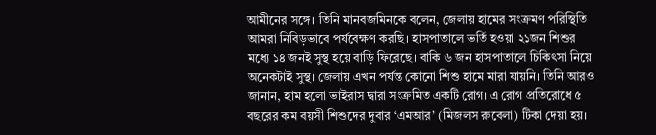আমীনের সঙ্গে। তিনি মানবজমিনকে বলেন, জেলায় হামের সংক্রমণ পরিস্থিতি আমরা নিবিড়ভাবে পর্যবেক্ষণ করছি। হাসপাতালে ভর্তি হওয়া ২১জন শিশুর মধ্যে ১৪ জনই সুস্থ হয়ে বাড়ি ফিরেছে। বাকি ৬ জন হাসপাতালে চিকিৎসা নিয়ে অনেকটাই সুস্থ। জেলায় এখন পর্যন্ত কোনো শিশু হামে মারা যায়নি। তিনি আরও জানান, হাম হলো ভাইরাস দ্বারা সংক্রমিত একটি রোগ। এ রোগ প্রতিরোধে ৫ বছরের কম বয়সী শিশুদের দুবার ‘এমআর’ (মিজলস রুবেলা) টিকা দেয়া হয়।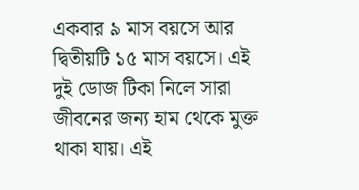একবার ৯ মাস বয়সে আর দ্বিতীয়টি ১৫ মাস বয়সে। এই দুই ডোজ টিকা নিলে সারা জীবনের জন্য হাম থেকে মুক্ত থাকা যায়। এই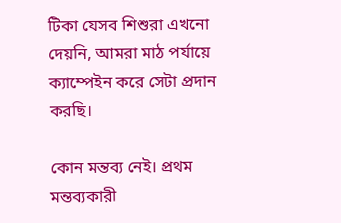টিকা যেসব শিশুরা এখনো দেয়নি, আমরা মাঠ পর্যায়ে ক্যাম্পেইন করে সেটা প্রদান করছি।

কোন মন্তব্য নেই। প্রথম মন্তব্যকারী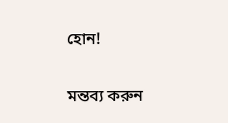হোন!

মন্তব্য করুন